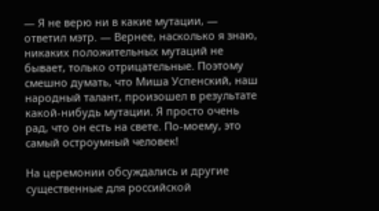— Я не верю ни в какие мутации, — ответил мэтр. — Вернее, насколько я знаю, никаких положительных мутаций не бывает, только отрицательные. Поэтому смешно думать, что Миша Успенский, наш народный талант, произошел в результате какой-нибудь мутации. Я просто очень рад, что он есть на свете. По-моему, это самый остроумный человек!

На церемонии обсуждались и другие существенные для российской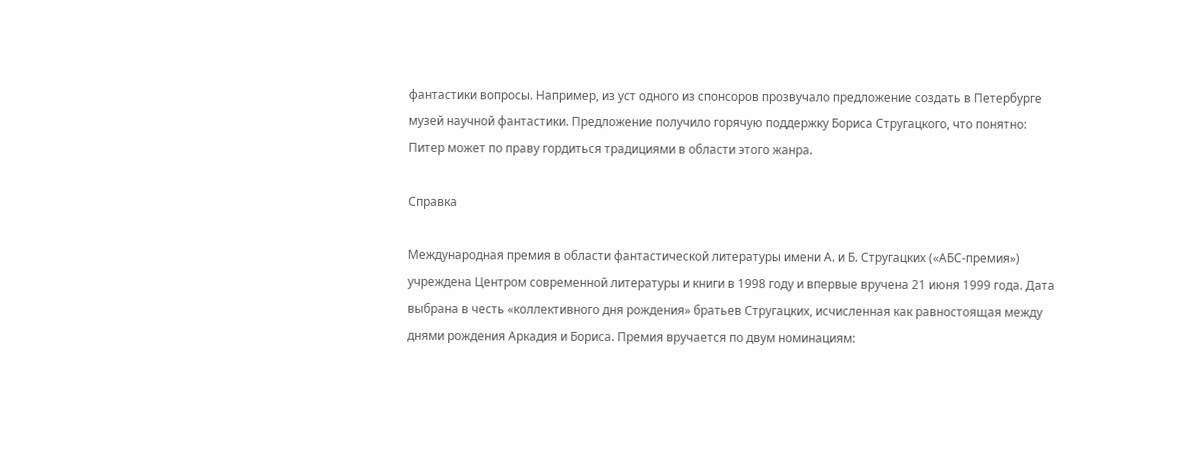фантастики вопросы. Например, из уст одного из спонсоров прозвучало предложение создать в Петербурге музей научной фантастики. Предложение получило горячую поддержку Бориса Стругацкого, что понятно: Питер может по праву гордиться традициями в области этого жанра.

Справка

Международная премия в области фантастической литературы имени А. и Б. Стругацких («АБС-премия») учреждена Центром современной литературы и книги в 1998 году и впервые вручена 21 июня 1999 года. Дата выбрана в честь «коллективного дня рождения» братьев Стругацких, исчисленная как равностоящая между днями рождения Аркадия и Бориса. Премия вручается по двум номинациям: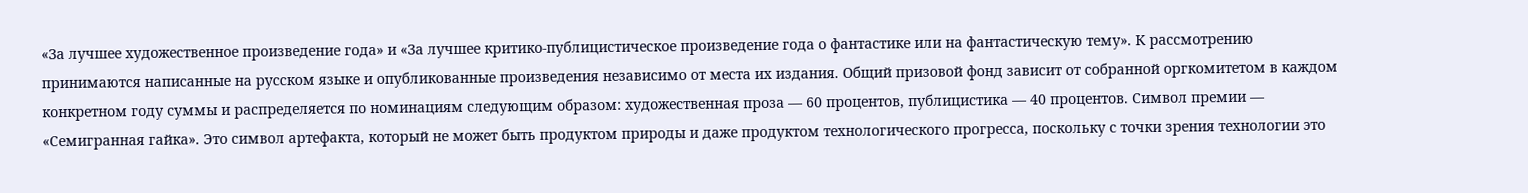«За лучшее художественное произведение года» и «За лучшее критико-публицистическое произведение года о фантастике или на фантастическую тему». К рассмотрению принимаются написанные на русском языке и опубликованные произведения независимо от места их издания. Общий призовой фонд зависит от собранной оргкомитетом в каждом конкретном году суммы и распределяется по номинациям следующим образом: художественная проза — 60 процентов, публицистика — 40 процентов. Символ премии — «Семигранная гайка». Это символ артефакта, который не может быть продуктом природы и даже продуктом технологического прогресса, поскольку с точки зрения технологии это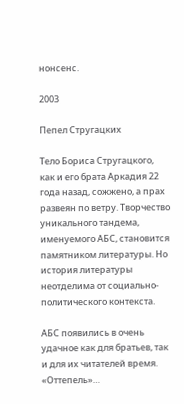нонсенс.

2003

Пепел Стругацких

Тело Бориса Стругацкого, как и его брата Аркадия 22 года назад, сожжено, а прах развеян по ветру. Творчество уникального тандема, именуемого АБС, становится памятником литературы. Но история литературы неотделима от социально-политического контекста.

АБС появились в очень удачное как для братьев, так и для их читателей время. «Оттепель»…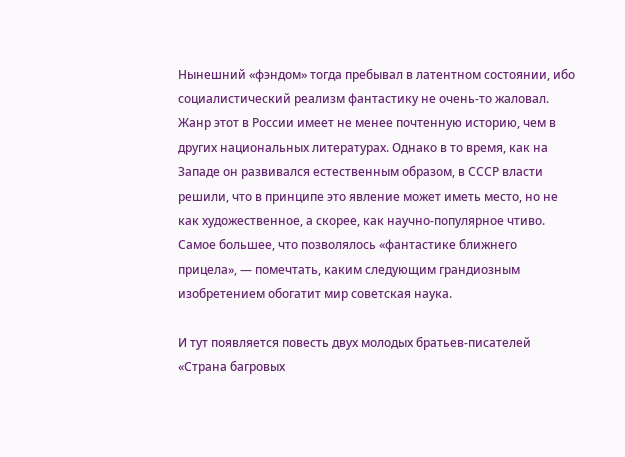Нынешний «фэндом» тогда пребывал в латентном состоянии, ибо социалистический реализм фантастику не очень-то жаловал. Жанр этот в России имеет не менее почтенную историю, чем в других национальных литературах. Однако в то время, как на Западе он развивался естественным образом, в СССР власти решили, что в принципе это явление может иметь место, но не как художественное, а скорее, как научно-популярное чтиво. Самое большее, что позволялось «фантастике ближнего прицела», — помечтать, каким следующим грандиозным изобретением обогатит мир советская наука.

И тут появляется повесть двух молодых братьев-писателей «Страна багровых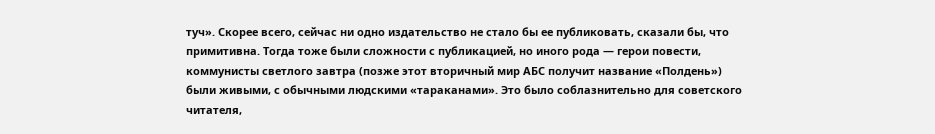туч». Скорее всего, сейчас ни одно издательство не стало бы ее публиковать, сказали бы, что примитивна. Тогда тоже были сложности с публикацией, но иного рода — герои повести, коммунисты светлого завтра (позже этот вторичный мир АБС получит название «Полдень») были живыми, с обычными людскими «тараканами». Это было соблазнительно для советского читателя,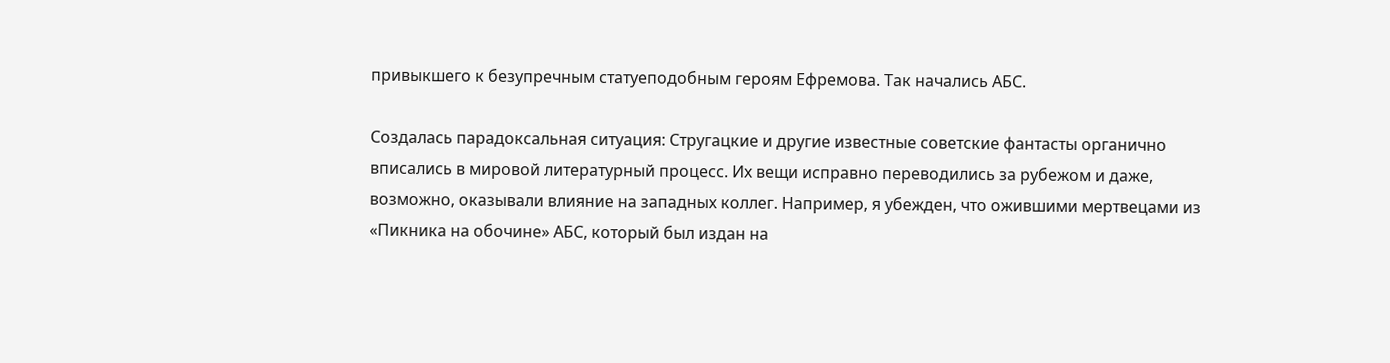привыкшего к безупречным статуеподобным героям Ефремова. Так начались АБС.

Создалась парадоксальная ситуация: Стругацкие и другие известные советские фантасты органично вписались в мировой литературный процесс. Их вещи исправно переводились за рубежом и даже, возможно, оказывали влияние на западных коллег. Например, я убежден, что ожившими мертвецами из «Пикника на обочине» АБС, который был издан на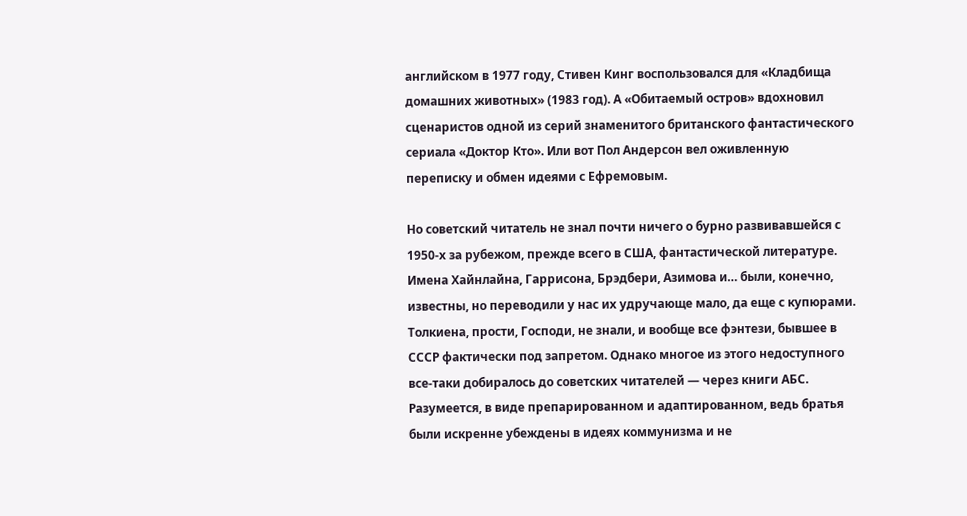английском в 1977 году, Стивен Кинг воспользовался для «Кладбища домашних животных» (1983 год). А «Обитаемый остров» вдохновил сценаристов одной из серий знаменитого британского фантастического сериала «Доктор Кто». Или вот Пол Андерсон вел оживленную переписку и обмен идеями с Ефремовым.

Но советский читатель не знал почти ничего о бурно развивавшейся с 1950-х за рубежом, прежде всего в США, фантастической литературе. Имена Хайнлайна, Гаррисона, Брэдбери, Азимова и… были, конечно, известны, но переводили у нас их удручающе мало, да еще с купюрами. Толкиена, прости, Господи, не знали, и вообще все фэнтези, бывшее в СССР фактически под запретом. Однако многое из этого недоступного все-таки добиралось до советских читателей — через книги АБС. Разумеется, в виде препарированном и адаптированном, ведь братья были искренне убеждены в идеях коммунизма и не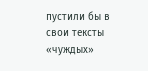пустили бы в свои тексты «чуждых»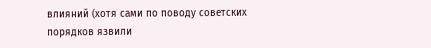влияний (хотя сами по поводу советских порядков язвили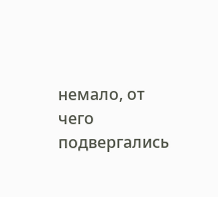немало, от чего подвергались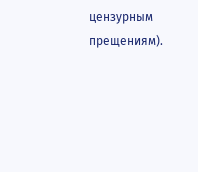цензурным прещениям).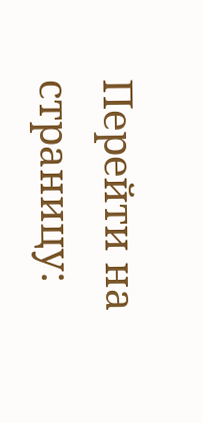Перейти на страницу: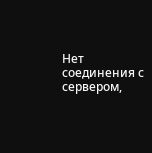Нет соединения с сервером,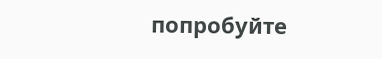попробуйте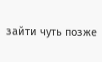зайти чуть позже